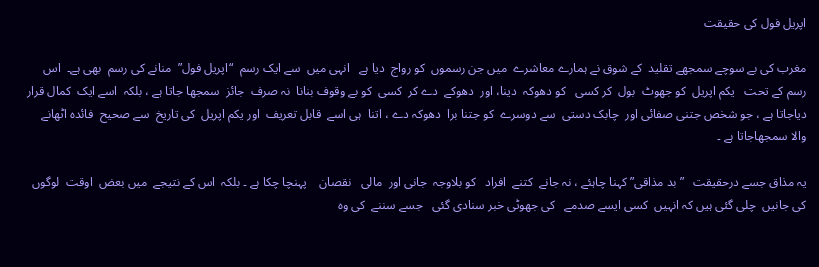اپریل فول کی حقیقت

مغرب کی بے سوچے سمجھے تقلید  کے شوق نے ہمارے معاشرے  میں جن رسموں  کو رواج  دیا ہے   انہی میں  سے ایک رسم  “اپریل فول”  منانے کی رسم  بھی ہے۔  اس رسم کے تحت   یکم اپریل  کو جھوٹ  بول  کر کسی   کو دھوکہ  دینا، اور  دھوکے  دے کر  کسی  کو بے وقوف بنانا  نہ صرف  جائز  سمجھا جاتا ہے ، بلکہ  اسے ایک  کمال قرار  دیاجاتا ہے ، جو شخص جتنی صفائی اور  چابک دستی  سے دوسرے  کو جتنا برا  دھوکہ دے ، اتنا  ہی اسے  قابل تعریف  اور یکم اپریل  کی تاریخ  سے صحیح  فائدہ اٹھانے  والا سمجھاجاتا ہے ۔

یہ مذاق جسے درحقیقت   ” بد مذاقی” کہنا چاہئے ، نہ جانے  کتنے  افراد   کو بلاوجہ  جانی اور  مالی   نقصان    پہنچا چکا ہے ۔ بلکہ  اس کے نتیجے  میں بعض  اوقت  لوگوں  کی جانیں  چلی گئی ہیں کہ انہیں  کسی ایسے صدمے   کی جھوٹی خبر سنادی گئی   جسے سننے  کی وہ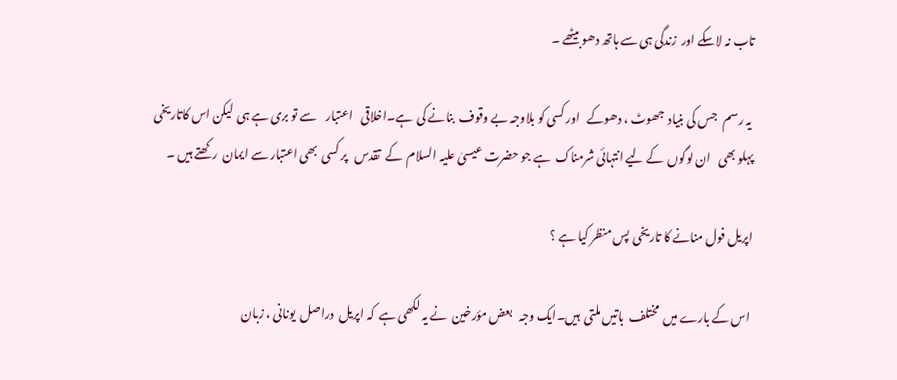تاب نہ لاسکے اور  زندگی ہی سے ہاتھ دھو بیٹھے ۔

 یہ رسم   جس کی بنیاد  جھوٹ ، دھوکے   اور کسی کو بلاوجہ بے وقوف  بنانے کی  ہے۔اخلاقی   اعتبار    سے تو بری ہے ہی  لیکن اس کاتاریخی  پہلو بھی   ان لوگوں  کے لیے انتہائی شرمناک  ہے جو حضرت عیسیٰ علیہ السلام  کے  تقدس   پر کسی  بھی اعتبار سے ایمان  رکھتے ہیں ۔

اپریل فول منانے کا تاریخی  پس منظر کیا ہے ؟

 اس کے بارے میں  مختلف  باتیں ملتی  ہیں۔ایک وجہ   بعض مؤرخین  نے یہ لکھی ہے  کہ اپریل  دراصل  یونانی ، زبان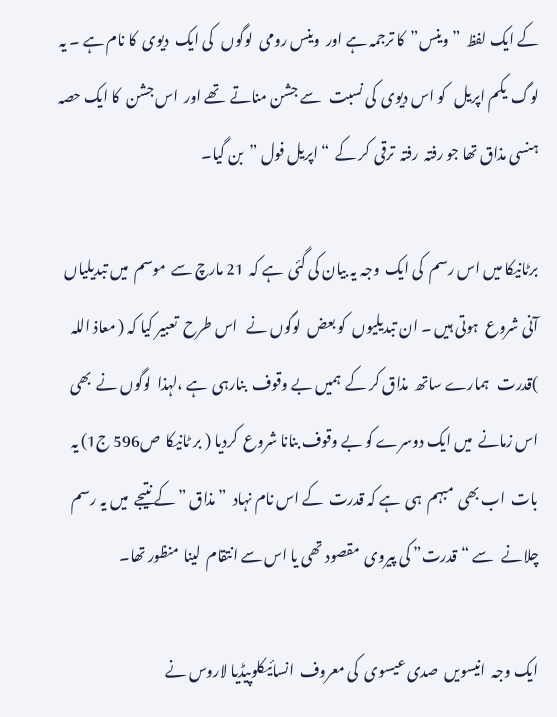کے ایک لفظ  ” وینس”  کا ترجمہ ہے اور  وینس رومی  لوگوں   کی ایک  دیوی  کا نام ہے ۔ یہ لوگ  یکم اپریل   کو اس دیوی  کی نسبت   سے جشن مناتے  تھے اور  اس جشن  کا ایک حصہ  ہنسی مذاق تھا جو رفتہ  رفتہ  ترقی  کر کے  “اپریل فول ”  بن گیا۔

برٹانیکا میں اس رسم  کی ایک  وجہ یہ بیان کی گئی  ہے کہ  21 مارچ سے  موسم  میں تبدیلیاں  آنی شروع  ہوتی ہیں ۔ ان تبدیلیوں  کو بعض  لوگوں نے   اس طرح  تعبیر کیا کہ ( معاذ اللہ )قدرت   ہمارے ساتھ  مذاق کر کے  ہمیں بے وقوف  بنارہی  ہے ،لہذا  لوگوں نے  بھی اس زمانے  میں ایک دوسرے کو بے وقوف بنانا شروع  کردیا ( بر ٹانیکا  ص596 ج1) یہ بات  اب بھی  مبہم  ہی  ہے کہ قدرت  کے اس نام نہاد  ” مذاق ” کے نتیجے  میں یہ رسم  چلانے   سے “قدرت” کی پیروی  مقصود تھی یا اس سے انتقام  لینا  منظور تھا۔

ایک وجہ  انیسویں  صدی عیسوی  کی معروف  انسائیکلوپیڈیا لاروس نے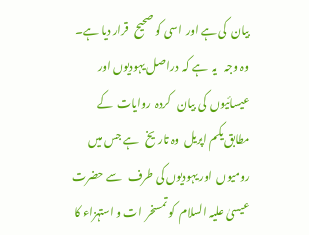بیان  کی ہے اور  اسی کو صحیح   قرار دیا ہے۔  وہ وجہ   یہ  ہے کہ  دراصل یہودیوں اور  عیسائیوں  کی بیان   کردہ  روایات  کے مطابق یکم اپریل  وہ تاریخ   ہے جس میں  رومیوں  اور یہودیوں کی طرف   سے حضرت عیسیٰ علیہ السلام  کو تمسخر  ات و استہزاء کا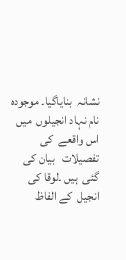نشانہ  بنایاگیا۔ موجودہ  نام نہاد انجیلوں  میں اس واقعے  کی تفصیلات   بیان کی گئی  ہیں ۔لوقا کی انجیل  کے الفاظ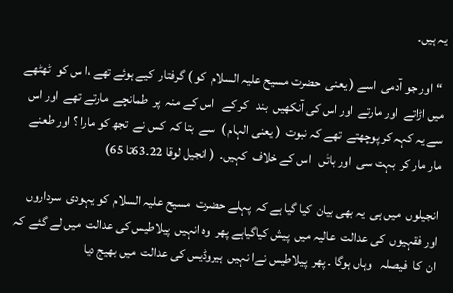یہ ہیں۔

 “اور جو آدمی  اسے ( یعنی  حضرت مسیح علیہ السلام  کو ) گرفتار  کیے ہوئے تھے ،ا س کو  ٹھٹھے  میں اڑاتے  اور مارتے  اور اس کی آنکھیں  بند   کر کے   اس کے منہ  پر  طمانچے  مارتے تھے  اور اس سے یہ کہہ کر پوچھتے  تھے کہ نبوت  ( یعنی الہام )  سے  بتا کہ  کس نے  تجھ کو مارا ؟ اور طعنے مار مار کر  بہت سی  اور باتٰں   اس کے خلاف  کہیں۔  ( انجیل لوقا 22۔63تا 65)

انجیلوں  میں ہی  یہ بھی بیان  کیا گیا ہے کہ  پہلے حضرت  مسیح علیہ السلام  کو یہودی  سرداروں  اور فقہیوں  کی عدالت  عالیہ میں  پیش کیاگیاہے پھر  وہ انہیں  پیلاطیس کی عدالت  میں لے گئے  کہ ان  کا  فیصلہ   وہاں ہوگا ۔ پھر  پیلاطیس نےا نہیں  ہیروڈیس کی عدالت  میں بھیج دیا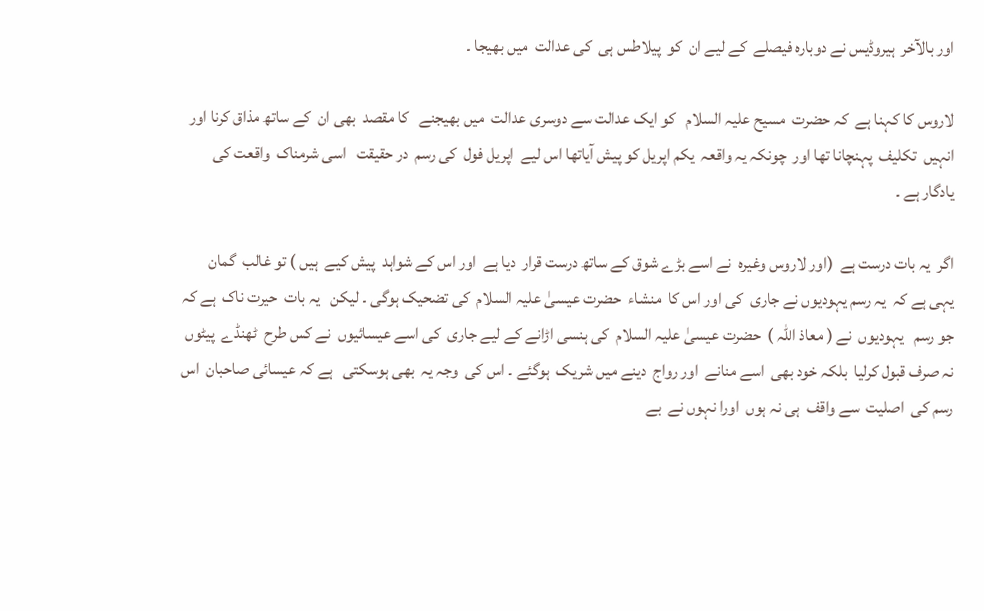اور بالآخر  ہیروڈیس نے دوبارہ فیصلے  کے لیے ان  کو  پیلاطس ہی  کی عدالت  میں بھیجا ۔

لاروس کا کہنا ہے  کہ حضرت  مسیح علیہ السلام   کو ایک عدالت سے دوسری عدالت  میں بھیجنے   کا مقصد  بھی ان  کے ساتھ مذاق کرنا اور  انہیں  تکلیف  پہنچانا تھا اور  چونکہ یہ واقعہ  یکم اپریل کو پیش آیاتھا اس لیے  اپریل فول  کی رسم  در حقیقت   اسی شرمناک  واقعت کی یادگار ہے ۔

اگر  یہ بات درست ہے  (اور لاروس وغیرہ  نے اسے بڑے شوق کے ساتھ درست قرار  دیا ہے  اور اس کے شواہد  پیش کیے  ہیں ) تو غالب  گمان  یہی ہے کہ  یہ رسم یہودیوں نے جاری  کی اور اس کا  منشاء  حضرت عیسیٰ علیہ السلام  کی تضحیک ہوگی ۔ لیکن   یہ بات  حیرت ناک  ہے کہ جو رسم   یہودیوں  نے ( معاذ اللہ )  حضرت عیسیٰ علیہ السلام  کی ہنسی اڑانے کے لیے جاری  کی اسے عیسائیوں  نے کس طرح  ٹھنڈے  پیٹوں نہ صرف قبول کرلیا  بلکہ خود بھی  اسے منانے  اور رواج  دینے میں شریک  ہوگئے ۔ اس کی  وجہ یہ  بھی ہوسکتی   ہے کہ عیسائی صاحبان  اس رسم کی  اصلیت  سے واقف  ہی نہ ہوں  اورا نہوں نے  بے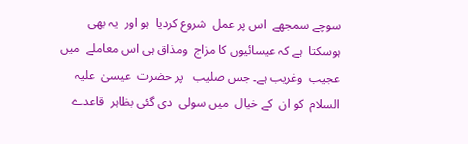سوچے سمجھے  اس پر عمل  شروع کردیا  ہو اور  یہ بھی  ہوسکتا  ہے کہ عیسائیوں کا مزاج  ومذاق ہی اس معاملے  میں عجیب  وغریب ہے۔ جس صلیب   پر حضرت  عیسیٰ  علیہ السلام  کو ان  کے خیال  میں سولی  دی گئی بظاہر  قاعدے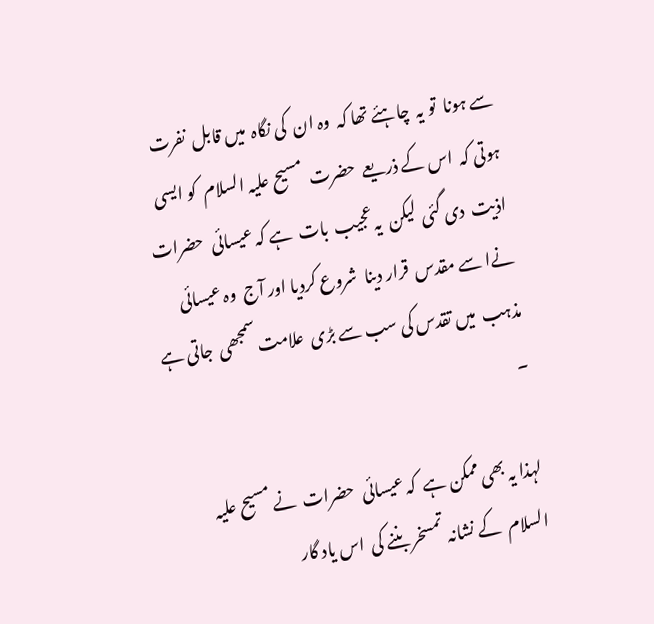سے ہونا  تو یہ  چاہئے تھا کہ  وہ ان  کی نگاہ  میں قابل  نفرت  ہوتی کہ  اس کے ذریعے  حضرت  مسیح علیہ السلام  کو ایسی اذیت  دی گئی  لیکن  یہ عجیب  بات  ہے کہ عیسائی  حضرات  نےا سے مقدس  قرار دینا  شروع کردیا اور آج  وہ عیسائی  مذہب  میں تقدس کی سب سے بڑی  علامت سمجھی  جاتی ہے  ۔

لہذا یہ بھی ممکن ہے  کہ عیسائی  حضرات  نے مسیح علیہ السلام  کے نشانہ  تمسخر بننے کی  اس یاد گار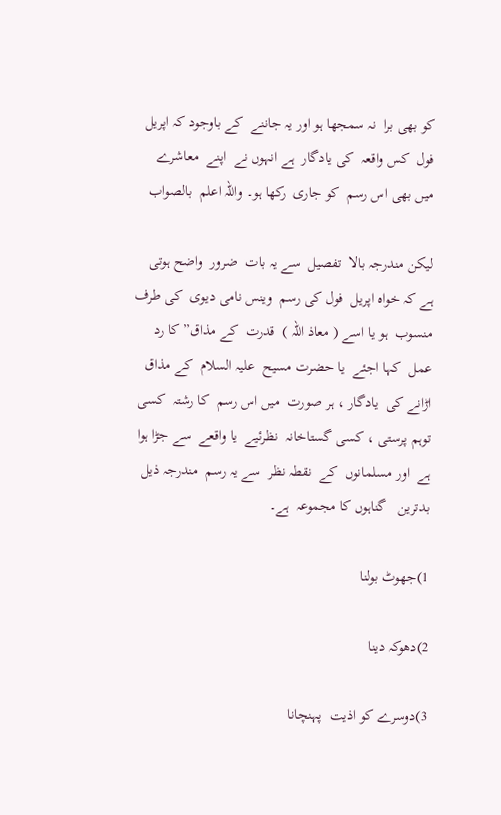کو بھی برا  نہ سمجھا ہو اور یہ جاننے  کے باوجود کہ اپریل فول  کس واقعہ  کی یادگار  ہے انہوں نے  اپنے  معاشرے  میں بھی اس رسم  کو جاری  رکھا ہو۔ واللہ اعلم  بالصواب

لیکن مندرجہ بالا  تفصیل  سے یہ بات  ضرور  واضح ہوتی  ہے کہ خواہ اپریل  فول کی رسم  وینس نامی دیوی  کی طرف منسوب  ہو یا اسے ( معاذ اللہ )  قدرت  کے مذاق” کا رد عمل  کہا اجئے  یا حضرت مسیح  علیہ السلام  کے مذاق اڑانے کی  یادگار ، ہر صورت  میں اس رسم  کا رشتہ  کسی توہم پرستی ، کسی گستاخانہ  نظرئیے  یا واقعے  سے جڑا ہوا ہے  اور مسلمانوں  کے  نقطہ نظر  سے یہ رسم  مندرجہ ذیل بدترین   گناہوں کا مجموعہ  ہے۔

1)جھوٹ بولنا

2)دھوکہ دینا

3)دوسرے کو اذیت  پہنچانا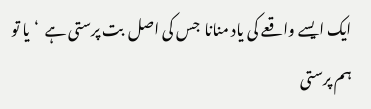ایک ایسے واقعے کی یاد منانا  جس کی اصل  بت پرستی ہے  ‘یا تو ہم پرستی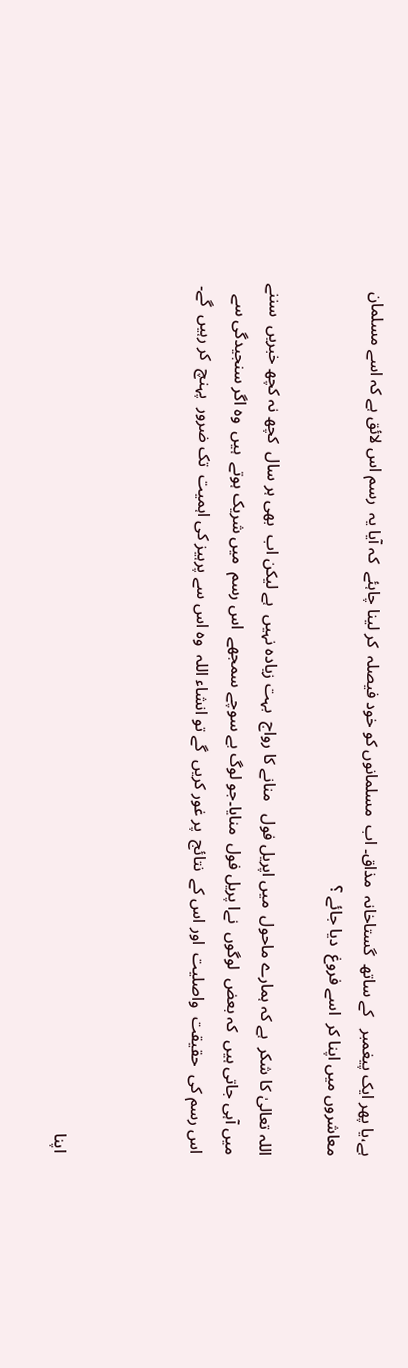ہے،یا پھر ایک پیغمبر   کے ساتھ  گستاخانہ  مذاق۔ اب  مسلمانوں کو خود فیصلہ  کر لینا چاہئے  کہ آیا یہ  رسم اس لائق ہے کہ اسے مسلمان  معاشروں میں اپنا کر  اسے فروغ  دیا جائے ؟

اللہ تعالیٰ کا شکر  ہے کہ ہمارے ماحول  میں اپریل فول   منانے کا رواج  بہت زیادہ نہیں  ہے لیکن اب  بھی ہر سال  کچھ نہ کچھ خبریں  سننے میں آہی جاتی ہیں  کہ بعض  لوگوں  نےا پریل فول  منایا۔جو لوگ بے سوچے سمجھے  اس رسم  میں شریک ہوتے  ہیں  وہ اگر سنجیدگی سے اس رسم کی  حقیقت  واصلیت  اور اس کے  نتائج  پر غور کریں  گے تو انشاء اللہ  وہ اس سے پرہیز کی اہمیت  تک ضرور  پہنچ  کر رہیں  گے۔



اپنا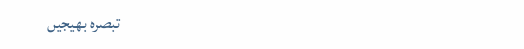تبصرہ بھیجیں